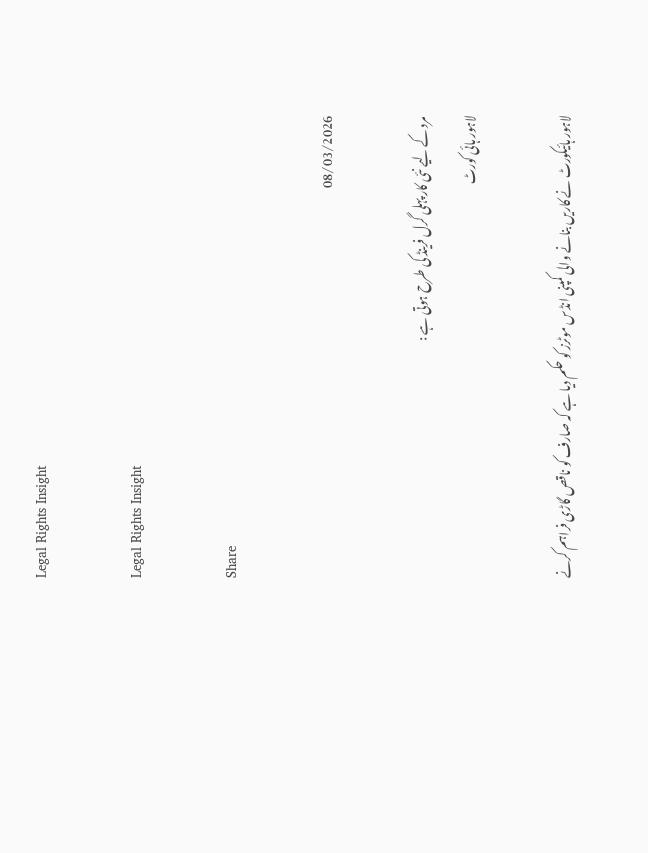Legal Rights Insight

Legal Rights Insight

Share

08/03/2026

مرد کے لیے نئی کار پہلی گرل فرینڈ کی طرح ہوتی ہے :
لاہور ہائی کورٹ

لاہور ہائیکورٹ نے کاریں بنانے والی کمپنی انڈس موٹرز کو حکم دیا ہے کہ صارف کو ناقص گاڑی فراہم کرنے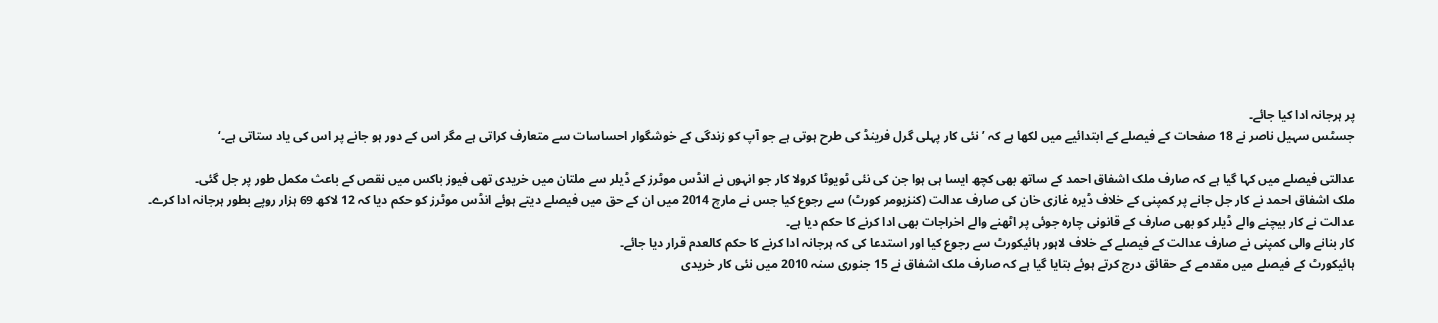پر ہرجانہ ادا کیا جائے۔
جسٹس سہیل ناصر نے 18 صفحات کے فیصلے کے ابتدائیے میں لکھا ہے کہ ’نئی کار پہلی گرل فرینڈ کی طرح ہوتی ہے جو آپ کو زندگی کے خوشگوار احساسات سے متعارف کراتی ہے مگر اس کے دور ہو جانے پر اس کی یاد ستاتی ہے۔‘

عدالتی فیصلے میں کہا گیا ہے کہ صارف ملک اشفاق احمد کے ساتھ بھی کچھ ایسا ہی ہوا جن کی نئی ٹویوٹا کرولا کار جو انہوں نے انڈس موٹرز کے ڈیلر سے ملتان میں خریدی تھی فیوز باکس میں نقص کے باعث مکمل طور پر جل گئی۔
ملک اشفاق احمد نے کار جل جانے پر کمپنی کے خلاف ڈیرہ غازی خان کی صارف عدالت (کنزیومر کورٹ) سے رجوع کیا جس نے مارچ 2014 میں ان کے حق میں فیصلے دیتے ہوئے انڈس موٹرز کو حکم دیا کہ 12 لاکھ 69 ہزار روپے بطور ہرجانہ ادا کرے۔
عدالت نے کار بیچنے والے ڈیلر کو بھی صارف کے قانونی چارہ جوئی پر اٹھنے والے اخراجات بھی ادا کرنے کا حکم دیا ہے۔
کار بنانے والی کمپنی نے صارف عدالت کے فیصلے کے خلاف لاہور ہائیکورٹ سے رجوع کیا اور استدعا کی کہ ہرجانہ ادا کرنے کا حکم کالعدم قرار دیا جائے۔
ہائیکورٹ کے فیصلے میں مقدمے کے حقائق درج کرتے ہوئے بتایا گیا ہے کہ صارف ملک اشفاق نے 15 جنوری سنہ 2010 میں نئی کار خریدی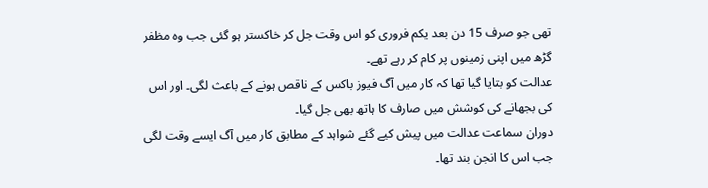تھی جو صرف 15 دن بعد یکم فروری کو اس وقت جل کر خاکستر ہو گئی جب وہ مظفر گڑھ میں اپنی زمینوں پر کام کر رہے تھے۔
عدالت کو بتایا گیا تھا کہ کار میں آگ فیوز باکس کے ناقص ہونے کے باعث لگی۔ اور اس کی بجھانے کی کوشش میں صارف کا ہاتھ بھی جل گیا۔
دوران سماعت عدالت میں پیش کیے گئے شواہد کے مطابق کار میں آگ ایسے وقت لگی جب اس کا انجن بند تھا۔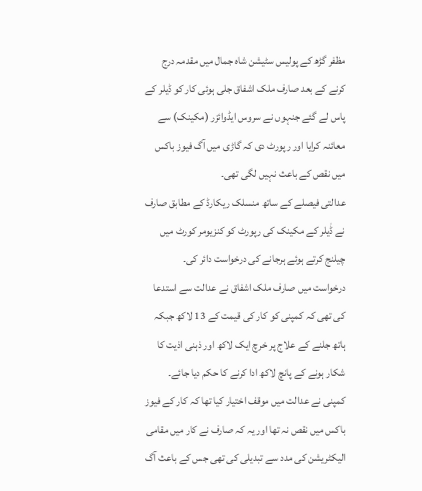مظفر گڑھ کے پولیس سٹیشن شاہ جمال میں مقدمہ درج کرنے کے بعد صارف ملک اشفاق جلی ہوئی کار کو ڈیلر کے پاس لے گئے جنہوں نے سروس ایڈوائزر (مکینک) سے معائنہ کرایا اور رپورٹ دی کہ گاڑی میں آگ فیوز باکس میں نقص کے باعث نہیں لگی تھی۔
عدالتی فیصلے کے ساتھ منسلک ریکارڈ کے مطابق صارف نے ڈٰیلر کے مکینک کی رپورٹ کو کنزیومر کورٹ میں چیلنج کرتے ہوئے ہرجانے کی درخواست دائر کی۔
درخواست میں صارف ملک اشفاق نے عدالت سے استدعا کی تھی کہ کمپنی کو کار کی قیمت کے 13 لاکھ جبکہ ہاتھ جلنے کے علاج پر خرچ ایک لاکھ اور ذہنی اذیت کا شکار ہونے کے پانچ لاکھ ادا کرنے کا حکم دیا جائے۔
کمپنی نے عدالت میں موقف اختیار کیا تھا کہ کار کے فیوز باکس میں نقص نہ تھا اور یہ کہ صارف نے کار میں مقامی الیکٹریشن کی مدد سے تبدیلی کی تھی جس کے باعث آگ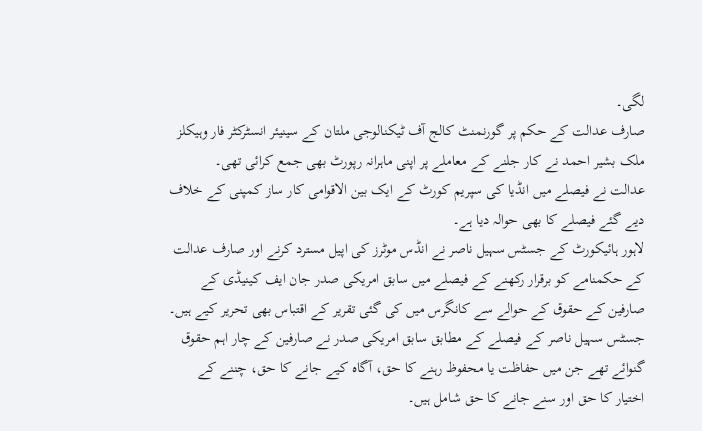لگی۔
صارف عدالت کے حکم پر گورنمنٹ کالج آف ٹیکنالوجی ملتان کے سینیئر انسٹرکٹر فار وہیکلز ملک بشیر احمد نے کار جلنے کے معاملے پر اپنی ماہرانہ رپورٹ بھی جمع کرائی تھی۔
عدالت نے فیصلے میں انڈیا کی سپریم کورٹ کے ایک بین الاقوامی کار ساز کمپنی کے خلاف دیے گئے فیصلے کا بھی حوالہ دیا ہے۔
لاہور ہائیکورٹ کے جسٹس سہیل ناصر نے انڈس موٹرز کی اپیل مسترد کرنے اور صارف عدالت کے حکمنامے کو برقرار رکھنے کے فیصلے میں سابق امریکی صدر جان ایف کینیڈی کے صارفین کے حقوق کے حوالے سے کانگرس میں کی گئی تقریر کے اقتباس بھی تحریر کیے ہیں۔
جسٹس سہیل ناصر کے فیصلے کے مطابق سابق امریکی صدر نے صارفین کے چار اہم حقوق گنوائے تھے جن میں حفاظت یا محفوظ رہنے کا حق، آگاہ کیے جانے کا حق، چننے کے اختیار کا حق اور سنے جانے کا حق شامل ہیں۔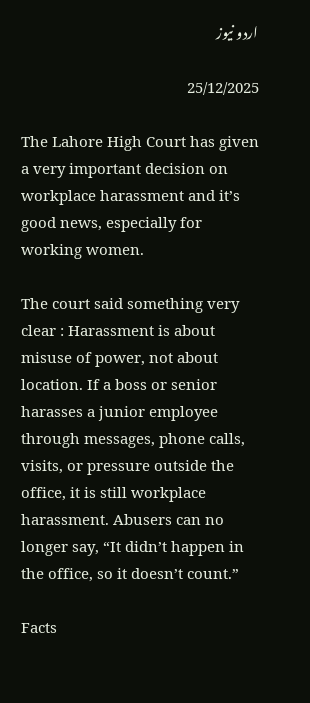اردو نیوز

25/12/2025

The Lahore High Court has given a very important decision on workplace harassment and it’s good news, especially for working women.

The court said something very clear : Harassment is about misuse of power, not about location. If a boss or senior harasses a junior employee through messages, phone calls, visits, or pressure outside the office, it is still workplace harassment. Abusers can no longer say, “It didn’t happen in the office, so it doesn’t count.”

Facts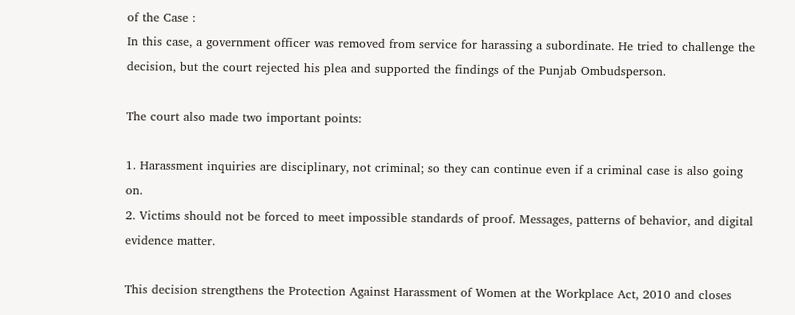of the Case :
In this case, a government officer was removed from service for harassing a subordinate. He tried to challenge the decision, but the court rejected his plea and supported the findings of the Punjab Ombudsperson.

The court also made two important points:

1. Harassment inquiries are disciplinary, not criminal; so they can continue even if a criminal case is also going on.
2. Victims should not be forced to meet impossible standards of proof. Messages, patterns of behavior, and digital evidence matter.

This decision strengthens the Protection Against Harassment of Women at the Workplace Act, 2010 and closes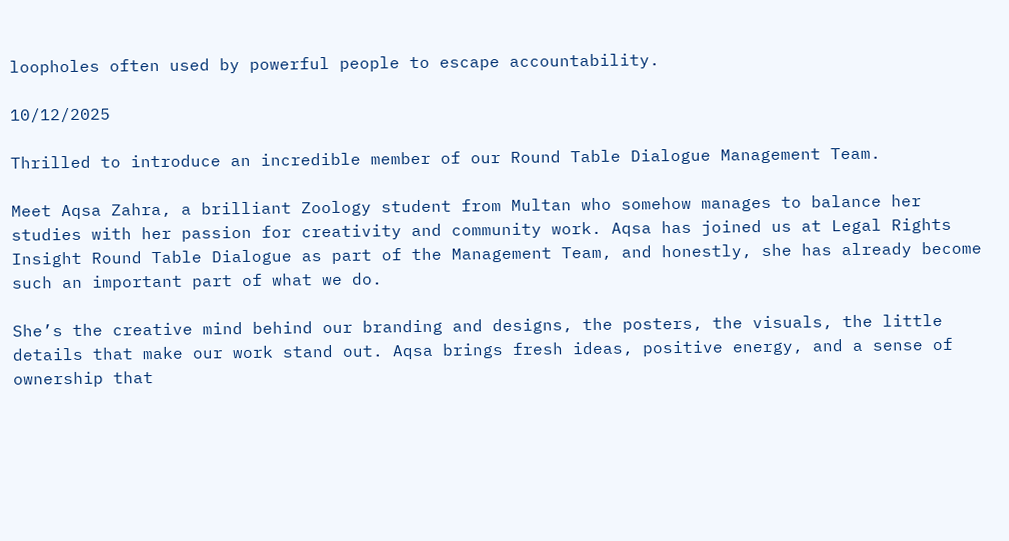loopholes often used by powerful people to escape accountability.

10/12/2025

Thrilled to introduce an incredible member of our Round Table Dialogue Management Team.

Meet Aqsa Zahra, a brilliant Zoology student from Multan who somehow manages to balance her studies with her passion for creativity and community work. Aqsa has joined us at Legal Rights Insight Round Table Dialogue as part of the Management Team, and honestly, she has already become such an important part of what we do.

She’s the creative mind behind our branding and designs, the posters, the visuals, the little details that make our work stand out. Aqsa brings fresh ideas, positive energy, and a sense of ownership that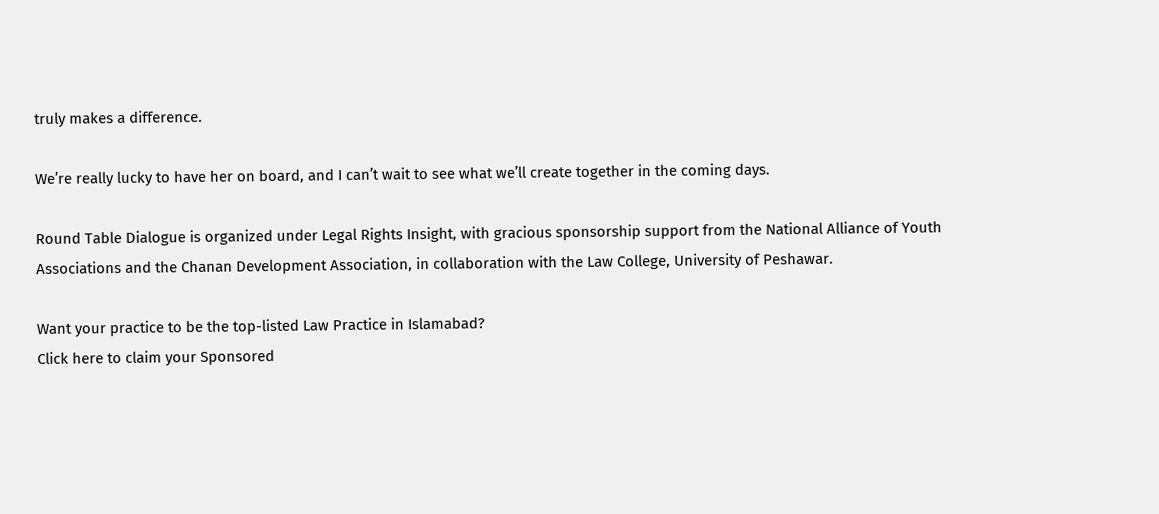truly makes a difference.

We’re really lucky to have her on board, and I can’t wait to see what we’ll create together in the coming days.

Round Table Dialogue is organized under Legal Rights Insight, with gracious sponsorship support from the National Alliance of Youth Associations and the Chanan Development Association, in collaboration with the Law College, University of Peshawar.

Want your practice to be the top-listed Law Practice in Islamabad?
Click here to claim your Sponsored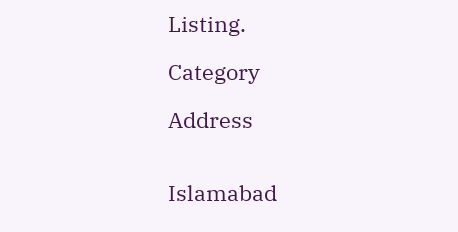Listing.

Category

Address


Islamabad